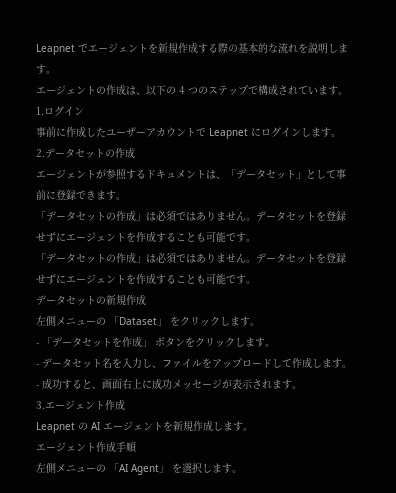Leapnet でエージェントを新規作成する際の基本的な流れを説明します。
エージェントの作成は、以下の 4 つのステップで構成されています。
1.ログイン
事前に作成したユーザーアカウントで Leapnet にログインします。
2.データセットの作成
エージェントが参照するドキュメントは、「データセット」として事前に登録できます。
「データセットの作成」は必須ではありません。データセットを登録せずにエージェントを作成することも可能です。
「データセットの作成」は必須ではありません。データセットを登録せずにエージェントを作成することも可能です。
データセットの新規作成
左側メニューの 「Dataset」 をクリックします。
- 「データセットを作成」 ボタンをクリックします。
- データセット名を入力し、ファイルをアップロードして作成します。
- 成功すると、画面右上に成功メッセージが表示されます。
3.エージェント作成
Leapnet の AI エージェントを新規作成します。
エージェント作成手順
左側メニューの 「AI Agent」 を選択します。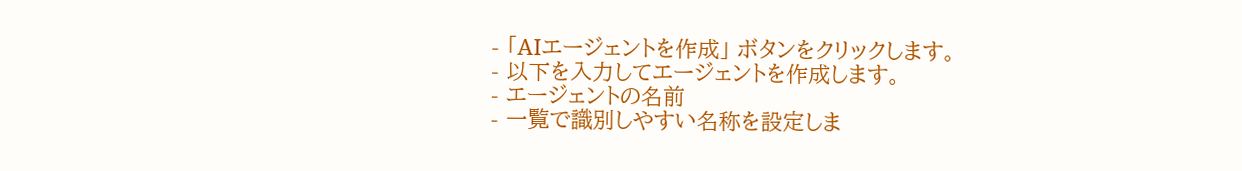- 「AIエージェントを作成」 ボタンをクリックします。
- 以下を入力してエージェントを作成します。
- エージェントの名前
- 一覧で識別しやすい名称を設定しま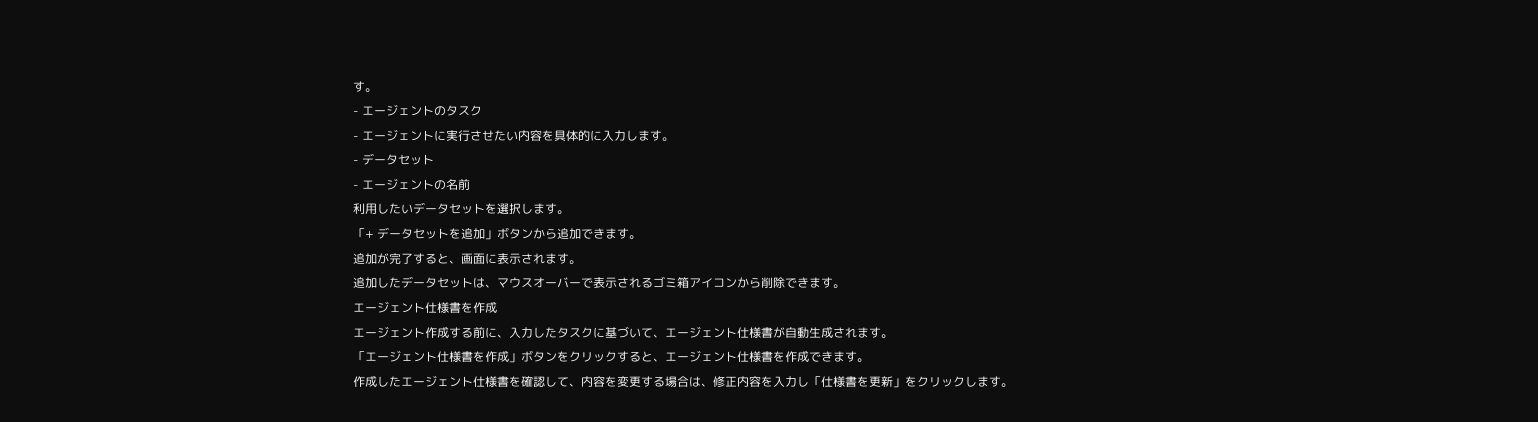す。
- エージェントのタスク
- エージェントに実行させたい内容を具体的に入力します。
- データセット
- エージェントの名前
利用したいデータセットを選択します。
「+ データセットを追加」ボタンから追加できます。
追加が完了すると、画面に表示されます。
追加したデータセットは、マウスオーバーで表示されるゴミ箱アイコンから削除できます。
エージェント仕様書を作成
エージェント作成する前に、入力したタスクに基づいて、エージェント仕様書が自動生成されます。
「エージェント仕様書を作成」ボタンをクリックすると、エージェント仕様書を作成できます。
作成したエージェント仕様書を確認して、内容を変更する場合は、修正内容を入力し「仕様書を更新」をクリックします。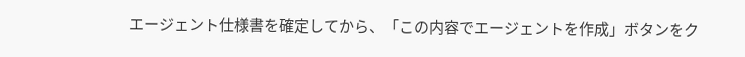エージェント仕様書を確定してから、「この内容でエージェントを作成」ボタンをク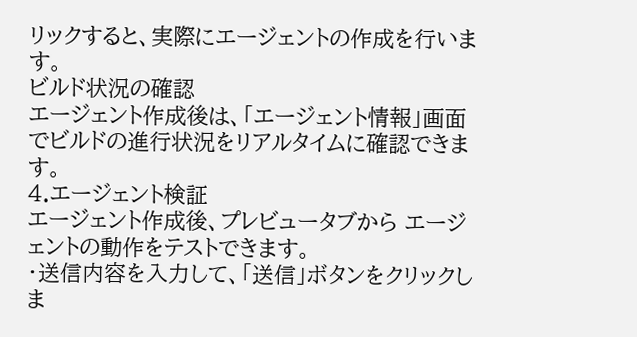リックすると、実際にエージェントの作成を行います。
ビルド状況の確認
エージェント作成後は、「エージェント情報」画面でビルドの進行状況をリアルタイムに確認できます。
4.エージェント検証
エージェント作成後、プレビュータブから エージェントの動作をテストできます。
・送信内容を入力して、「送信」ボタンをクリックしま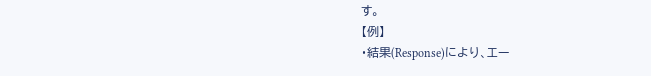す。
【例】
・結果(Response)により、エー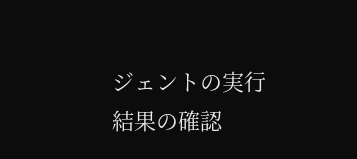ジェントの実行結果の確認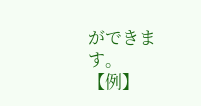ができます。
【例】